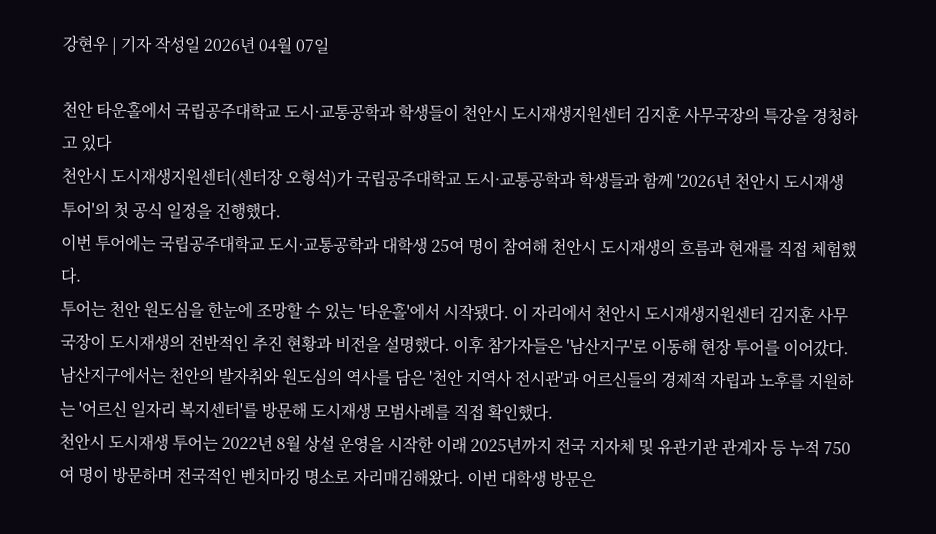강현우 | 기자 작성일 2026년 04월 07일

천안 타운홀에서 국립공주대학교 도시·교통공학과 학생들이 천안시 도시재생지원센터 김지훈 사무국장의 특강을 경청하고 있다
천안시 도시재생지원센터(센터장 오형석)가 국립공주대학교 도시·교통공학과 학생들과 함께 '2026년 천안시 도시재생 투어'의 첫 공식 일정을 진행했다.
이번 투어에는 국립공주대학교 도시·교통공학과 대학생 25여 명이 참여해 천안시 도시재생의 흐름과 현재를 직접 체험했다.
투어는 천안 원도심을 한눈에 조망할 수 있는 '타운홀'에서 시작됐다. 이 자리에서 천안시 도시재생지원센터 김지훈 사무국장이 도시재생의 전반적인 추진 현황과 비전을 설명했다. 이후 참가자들은 '남산지구'로 이동해 현장 투어를 이어갔다. 남산지구에서는 천안의 발자취와 원도심의 역사를 담은 '천안 지역사 전시관'과 어르신들의 경제적 자립과 노후를 지원하는 '어르신 일자리 복지센터'를 방문해 도시재생 모범사례를 직접 확인했다.
천안시 도시재생 투어는 2022년 8월 상설 운영을 시작한 이래 2025년까지 전국 지자체 및 유관기관 관계자 등 누적 750여 명이 방문하며 전국적인 벤치마킹 명소로 자리매김해왔다. 이번 대학생 방문은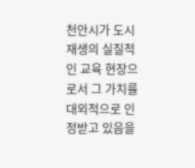천안시가 도시재생의 실질적인 교육 현장으로서 그 가치를 대외적으로 인정받고 있음을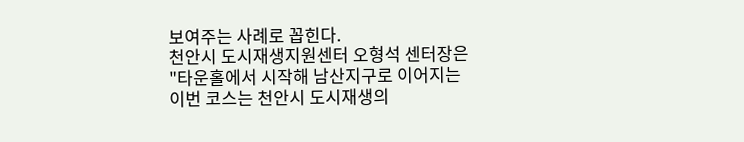보여주는 사례로 꼽힌다.
천안시 도시재생지원센터 오형석 센터장은 "타운홀에서 시작해 남산지구로 이어지는 이번 코스는 천안시 도시재생의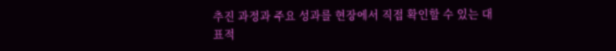추진 과정과 주요 성과를 현장에서 직접 확인할 수 있는 대표적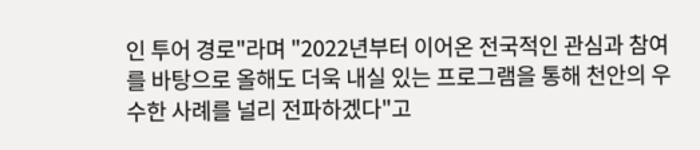인 투어 경로"라며 "2022년부터 이어온 전국적인 관심과 참여를 바탕으로 올해도 더욱 내실 있는 프로그램을 통해 천안의 우수한 사례를 널리 전파하겠다"고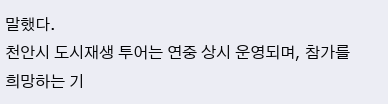말했다.
천안시 도시재생 투어는 연중 상시 운영되며, 참가를 희망하는 기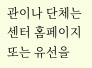관이나 단체는 센터 홈페이지 또는 유선을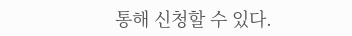통해 신청할 수 있다.